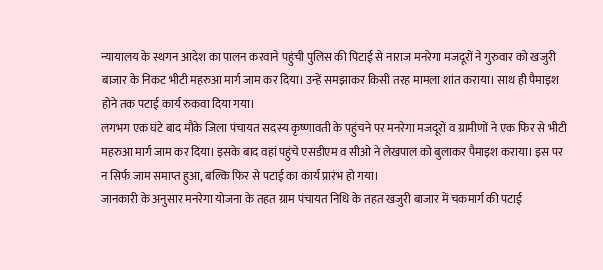न्यायालय के स्थगन आदेश का पालन करवाने पहुंची पुलिस की पिटाई से नाराज मनरेगा मजदूरों ने गुरुवार को खजुरी बाजार के निकट भीटी महरुआ मार्ग जाम कर दिया। उन्हें समझाकर किसी तरह मामला शांत कराया। साथ ही पैमाइश होने तक पटाई कार्य रुकवा दिया गया।
लगभग एक घंटे बाद मौके जिला पंचायत सदस्य कृष्णावती के पहुंचने पर मनरेगा मजदूरों व ग्रामीणों ने एक फिर से भीटी महरुआ मार्ग जाम कर दिया। इसके बाद वहां पहुंचे एसडीएम व सीओ ने लेखपाल को बुलाकर पैमाइश कराया। इस पर न सिर्फ जाम समाप्त हुआ, बल्कि फिर से पटाई का कार्य प्रारंभ हो गया।
जानकारी के अनुसार मनरेगा योजना के तहत ग्राम पंचायत निधि के तहत खजुरी बाजार में चकमार्ग की पटाई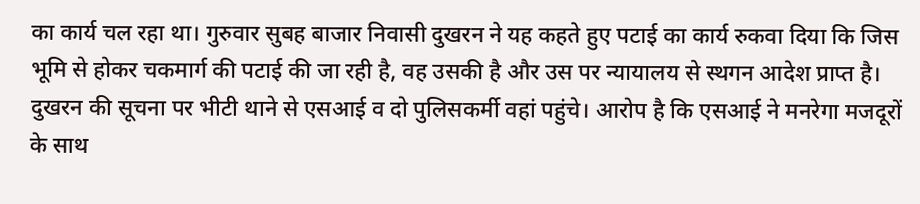का कार्य चल रहा था। गुरुवार सुबह बाजार निवासी दुखरन ने यह कहते हुए पटाई का कार्य रुकवा दिया कि जिस भूमि से होकर चकमार्ग की पटाई की जा रही है, वह उसकी है और उस पर न्यायालय से स्थगन आदेश प्राप्त है।
दुखरन की सूचना पर भीटी थाने से एसआई व दो पुलिसकर्मी वहां पहुंचे। आरोप है कि एसआई ने मनरेगा मजदूरों के साथ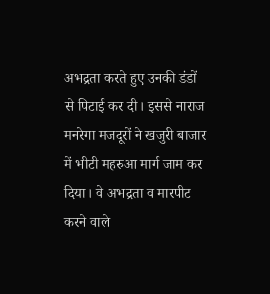अभद्रता करते हुए उनकी डंडों से पिटाई कर दी। इससे नाराज मनरेगा मजदूरों ने खजुरी बाजार में भीटी महरुआ मार्ग जाम कर दिया। वे अभद्रता व मारपीट करने वाले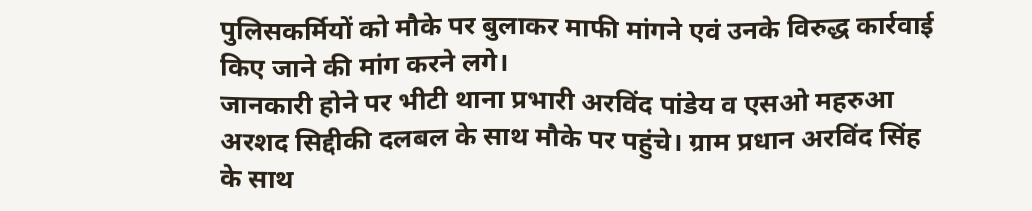पुलिसकर्मियों को मौके पर बुलाकर माफी मांगने एवं उनके विरुद्ध कार्रवाई किए जाने की मांग करने लगे।
जानकारी होने पर भीटी थाना प्रभारी अरविंद पांडेय व एसओ महरुआ अरशद सिद्दीकी दलबल के साथ मौके पर पहुंचे। ग्राम प्रधान अरविंद सिंह के साथ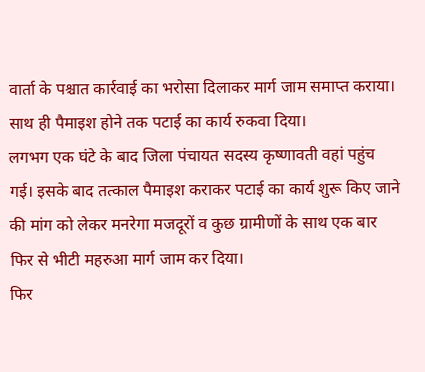वार्ता के पश्चात कार्रवाई का भरोसा दिलाकर मार्ग जाम समाप्त कराया। साथ ही पैमाइश होने तक पटाई का कार्य रुकवा दिया।
लगभग एक घंटे के बाद जिला पंचायत सदस्य कृष्णावती वहां पहुंच गई। इसके बाद तत्काल पैमाइश कराकर पटाई का कार्य शुरू किए जाने की मांग को लेकर मनरेगा मजदूरों व कुछ ग्रामीणों के साथ एक बार फिर से भीटी महरुआ मार्ग जाम कर दिया।
फिर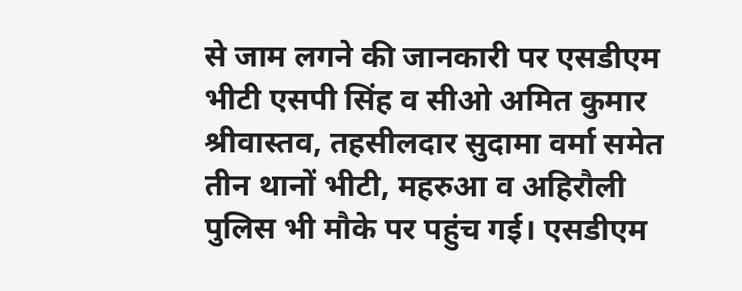से जाम लगने की जानकारी पर एसडीएम भीटी एसपी सिंह व सीओ अमित कुमार श्रीवास्तव, तहसीलदार सुदामा वर्मा समेत तीन थानों भीटी, महरुआ व अहिरौली पुलिस भी मौके पर पहुंच गई। एसडीएम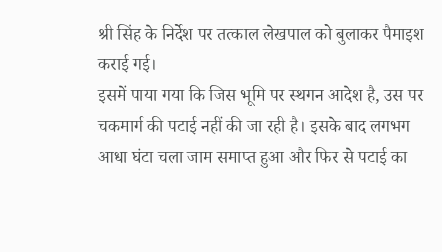श्री सिंह के निर्देश पर तत्काल लेखपाल को बुलाकर पैमाइश कराई गई।
इसमें पाया गया कि जिस भूमि पर स्थगन आदेश है, उस पर चकमार्ग की पटाई नहीं की जा रही है। इसके बाद लगभग आधा घंटा चला जाम समाप्त हुआ और फिर से पटाई का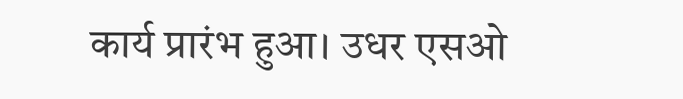कार्य प्रारंभ हुआ। उधर एसओ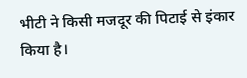भीटी ने किसी मजदूर की पिटाई से इंकार किया है।